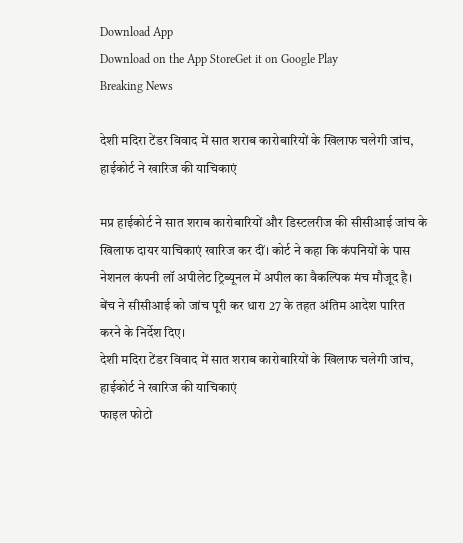Download App
Download on the App StoreGet it on Google Play
Breaking News

देशी मदिरा टेंडर विवाद में सात शराब कारोबारियों के खिलाफ चलेगी जांच, हाईकोर्ट ने खारिज की याचिकाएं

मप्र हाईकोर्ट ने सात शराब कारोबारियों और डिस्टलरीज की सीसीआई जांच के खिलाफ दायर याचिकाएं खारिज कर दीं। कोर्ट ने कहा कि कंपनियों के पास नेशनल कंपनी लॉ अपीलेट ट्रिब्यूनल में अपील का वैकल्पिक मंच मौजूद है। बेंच ने सीसीआई को जांच पूरी कर धारा 27 के तहत अंतिम आदेश पारित करने के निर्देश दिए।
देशी मदिरा टेंडर विवाद में सात शराब कारोबारियों के खिलाफ चलेगी जांच, हाईकोर्ट ने खारिज की याचिकाएं
फाइल फोटो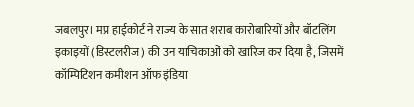जबलपुर। मप्र हाईकोर्ट ने राज्य के सात शराब कारोबारियों और बॉटलिंग इकाइयों (डिस्टलरीज) की उन याचिकाओं को खारिज कर दिया है, जिसमें कॉम्पिटिशन कमीशन ऑफ इंडिया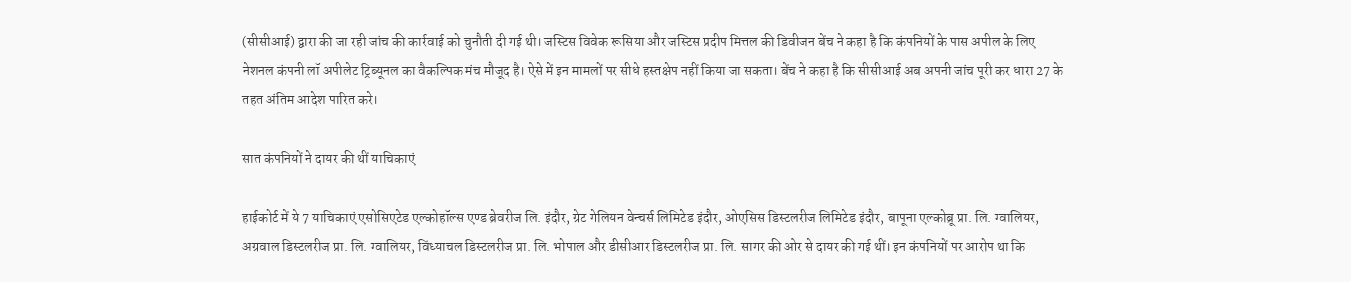(सीसीआई) द्वारा की जा रही जांच की कार्रवाई को चुनौती दी गई थी। जस्टिस विवेक रूसिया और जस्टिस प्रदीप मित्तल की डिवीजन बेंच ने कहा है कि कंपनियों के पास अपील के लिए नेशनल कंपनी लॉ अपीलेट ट्रिब्यूनल का वैकल्पिक मंच मौजूद है। ऐसे में इन मामलों पर सीधे हस्तक्षेप नहीं किया जा सकता। बेंच ने कहा है कि सीसीआई अब अपनी जांच पूरी कर धारा 27 के तहत अंतिम आदेश पारित करे।

सात कंपनियों ने दायर की थीं याचिकाएं

हाईकोर्ट में ये 7 याचिकाएं एसोसिएटेड एल्कोहॉल्स एण्ड ब्रेवरीज लि. इंदौर, ग्रेट गेलियन वेन्चर्स लिमिटेड इंदौर, ओएसिस डिस्टलरीज लिमिटेड इंदौर, बापूना एल्कोब्रू प्रा. लि. ग्वालियर, अग्रवाल डिस्टलरीज प्रा. लि. ग्वालियर, विंध्याचल डिस्टलरीज प्रा. लि. भोपाल और डीसीआर डिस्टलरीज प्रा. लि. सागर की ओर से दायर की गई थीं। इन कंपनियों पर आरोप था कि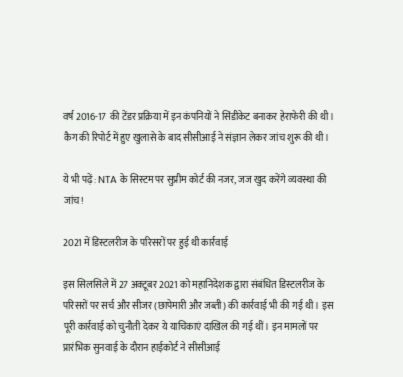वर्ष 2016-17 की टेंडर प्रक्रिया में इन कंपनियों ने सिंडीकेट बनाकर हेराफेरी की थी। कैग की रिपोर्ट में हुए खुलासे के बाद सीसीआई ने संज्ञान लेकर जांच शुरू की थी।

ये भी पढ़ें: NTA के सिस्टम पर सुप्रीम कोर्ट की नजर, जज खुद करेंगे व्यवस्था की जांच!

2021 में डिस्टलरीज के परिसरों पर हुई थी कार्रवाई

इस सिलसिले में 27 अक्टूबर 2021 को महानिदेशक द्वारा संबंधित डिस्टलरीज के परिसरों पर सर्च और सीजर (छापेमारी और जब्ती) की कार्रवाई भी की गई थी। इस पूरी कार्रवाई को चुनौती देकर ये याचिकाएं दाखिल की गई थीं। इन मामलों पर प्रारंभिक सुनवाई के दौरान हाईकोर्ट ने सीसीआई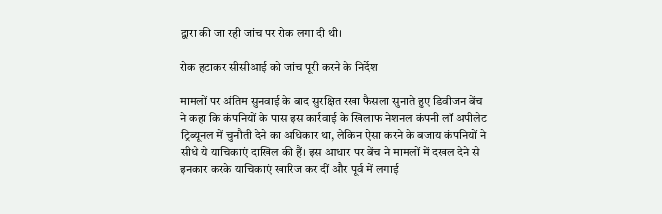द्वारा की जा रही जांच पर रोक लगा दी थी।

रोक हटाकर सीसीआई को जांच पूरी करने के निर्देश

मामलों पर अंतिम सुनवाई के बाद सुरक्षित रखा फैसला सुनाते हुए डिवीजन बेंच ने कहा कि कंपनियों के पास इस कार्रवाई के खिलाफ नेशनल कंपनी लॉ अपीलेट ट्रिब्यूनल में चुनौती देने का अधिकार था, लेकिन ऐसा करने के बजाय कंपनियों ने सीधे ये याचिकाएं दाखिल की हैं। इस आधार पर बेंच ने मामलों में दखल देने से इनकार करके याचिकाएं खारिज कर दीं और पूर्व में लगाई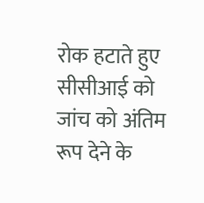रोक हटाते हुए सीसीआई को जांच को अंतिम रूप देने के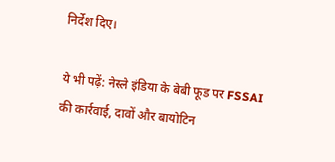निर्देश दिए।

ये भी पढ़ें: नेस्ले इंडिया के बेबी फूड पर FSSAI की कार्रवाई, दावों और बायोटिन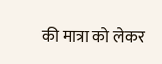की मात्रा को लेकर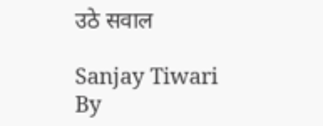उठे सवाल

Sanjay Tiwari
By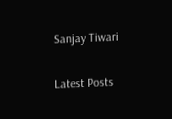Sanjay Tiwari

Latest Posts